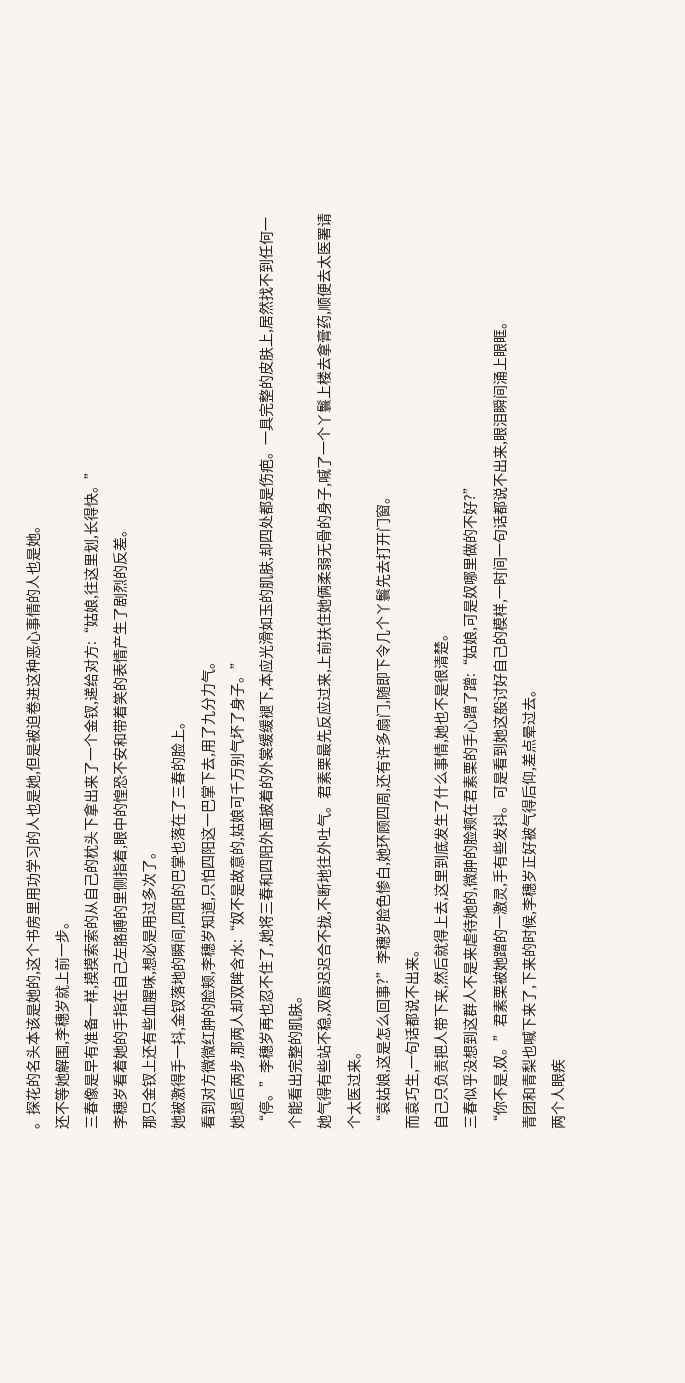。探花的名头本该是她的,这个书房里用功学习的人也是她,但是被迫卷进这种恶心事情的人也是她。
还不等她解围,李穗岁就上前一步。
三春像是早有准备一样,摸摸索索的从自己的枕头下拿出来了一个金钗,递给对方:“姑娘,往这里划,长得快。”
李穗岁看着她的手指在自己左胳膊的里侧指着,眼中的惶恐不安和带着笑的表情产生了剧烈的反差。
那只金钗上还有些血腥味,想必是用过多次了。
她被激得手一抖,金钗落地的瞬间,四阳的巴掌也落在了三春的脸上。
看到对方微微红肿的脸颊,李穗岁知道,只怕四阳这一巴掌下去,用了九分力气。
她退后两步,那两人却双眸含水:“奴不是故意的,姑娘可千万别气坏了身子。”
“停。”李穗岁再也忍不住了,她将三春和四阳外面披着的外裳缓缓褪下,本应光滑如玉的肌肤,却四处都是伤疤。一具完整的皮肤上,居然找不到任何一个能看出完整的肌肤。
她气得有些站不稳,双唇迟迟合不拢,不断地往外吐气。君素栗最先反应过来,上前扶住她俩柔弱无骨的身子,喊了一个丫鬟上楼去拿膏药,顺便去太医署请个太医过来。
“袁姑娘,这是怎么回事?”李穗岁脸色惨白,她环顾四周,还有许多扇门,随即下令几个丫鬟先去打开门窗。
而袁巧生,一句话都说不出来。
自己只负责把人带下来,然后就得上去,这里到底发生了什么事情,她也不是很清楚。
三春似乎没想到这群人不是来虐待她的,微肿的脸颊在君素栗的手心蹭了蹭:“姑娘,可是奴哪里做的不好?”
“你不是,奴。”君素栗被她蹭的一激灵,手有些发抖。可是看到她这般讨好自己的模样,一时间一句话都说不出来,眼泪瞬间涌上眼眶。
青团和青梨也喊下来了,下来的时候,李穗岁正好被气得后仰,差点晕过去。
两个人眼疾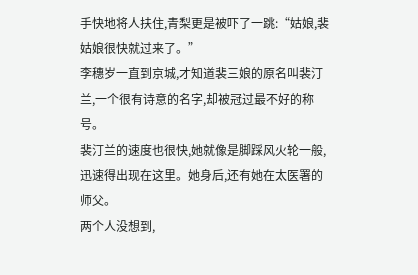手快地将人扶住,青梨更是被吓了一跳:“姑娘,裴姑娘很快就过来了。”
李穗岁一直到京城,才知道裴三娘的原名叫裴汀兰,一个很有诗意的名字,却被冠过最不好的称号。
裴汀兰的速度也很快,她就像是脚踩风火轮一般,迅速得出现在这里。她身后,还有她在太医署的师父。
两个人没想到,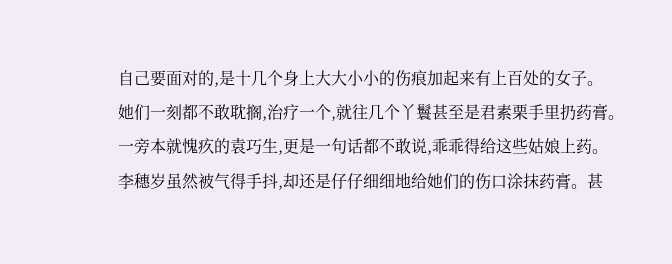自己要面对的,是十几个身上大大小小的伤痕加起来有上百处的女子。
她们一刻都不敢耽搁,治疗一个,就往几个丫鬟甚至是君素栗手里扔药膏。
一旁本就愧疚的袁巧生,更是一句话都不敢说,乖乖得给这些姑娘上药。
李穗岁虽然被气得手抖,却还是仔仔细细地给她们的伤口涂抹药膏。甚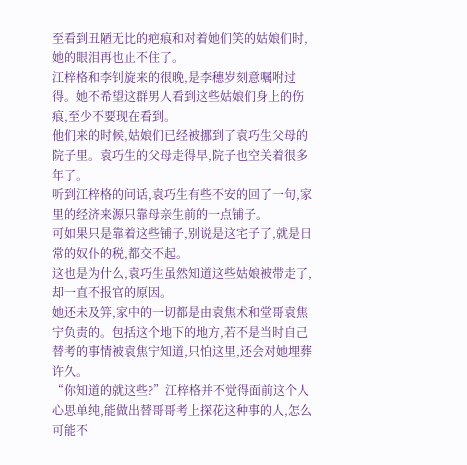至看到丑陋无比的疤痕和对着她们笑的姑娘们时,她的眼泪再也止不住了。
江梓格和李钊旋来的很晚,是李穗岁刻意嘱咐过得。她不希望这群男人看到这些姑娘们身上的伤痕,至少不要现在看到。
他们来的时候,姑娘们已经被挪到了袁巧生父母的院子里。袁巧生的父母走得早,院子也空关着很多年了。
听到江梓格的问话,袁巧生有些不安的回了一句,家里的经济来源只靠母亲生前的一点铺子。
可如果只是靠着这些铺子,别说是这宅子了,就是日常的奴仆的税,都交不起。
这也是为什么,袁巧生虽然知道这些姑娘被带走了,却一直不报官的原因。
她还未及笄,家中的一切都是由袁焦术和堂哥袁焦宁负责的。包括这个地下的地方,若不是当时自己替考的事情被袁焦宁知道,只怕这里,还会对她埋葬许久。
“你知道的就这些?”江梓格并不觉得面前这个人心思单纯,能做出替哥哥考上探花这种事的人,怎么可能不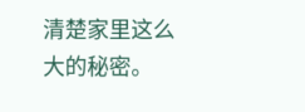清楚家里这么大的秘密。